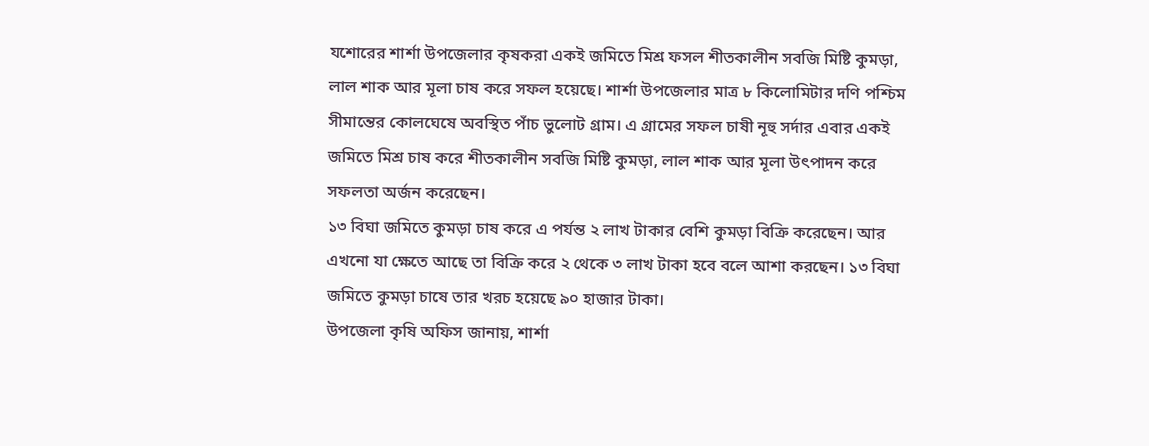যশোরের শার্শা উপজেলার কৃষকরা একই জমিতে মিশ্র ফসল শীতকালীন সবজি মিষ্টি কুমড়া, লাল শাক আর মূলা চাষ করে সফল হয়েছে। শার্শা উপজেলার মাত্র ৮ কিলোমিটার দণি পশ্চিম সীমান্তের কোলঘেষে অবস্থিত পাঁচ ভুলোট গ্রাম। এ গ্রামের সফল চাষী নূহু সর্দার এবার একই জমিতে মিশ্র চাষ করে শীতকালীন সবজি মিষ্টি কুমড়া, লাল শাক আর মূলা উৎপাদন করে সফলতা অর্জন করেছেন।
১৩ বিঘা জমিতে কুমড়া চাষ করে এ পর্যন্ত ২ লাখ টাকার বেশি কুমড়া বিক্রি করেছেন। আর এখনো যা ক্ষেতে আছে তা বিক্রি করে ২ থেকে ৩ লাখ টাকা হবে বলে আশা করছেন। ১৩ বিঘা জমিতে কুমড়া চাষে তার খরচ হয়েছে ৯০ হাজার টাকা।
উপজেলা কৃষি অফিস জানায়, শার্শা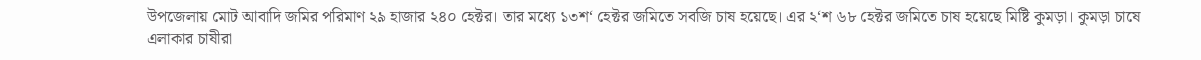উপজেলায় মোট আবাদি জমির পরিমাণ ২৯ হাজার ২৪০ হেক্টর। তার মধ্যে ১৩শ‘ হেক্টর জমিতে সবজি চাষ হয়েছে। এর ২‘শ ৬৮ হেক্টর জমিতে চাষ হয়েছে মিষ্টি কুমড়া। কুমড়া চাষে এলাকার চাষীরা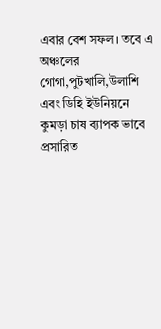এবার বেশ সফল। তবে এ অঞ্চলের গোগা,পুটখালি,উলাশি এবং ডিহি ইউনিয়নে কুমড়া চাষ ব্যাপক ভাবে প্রসারিত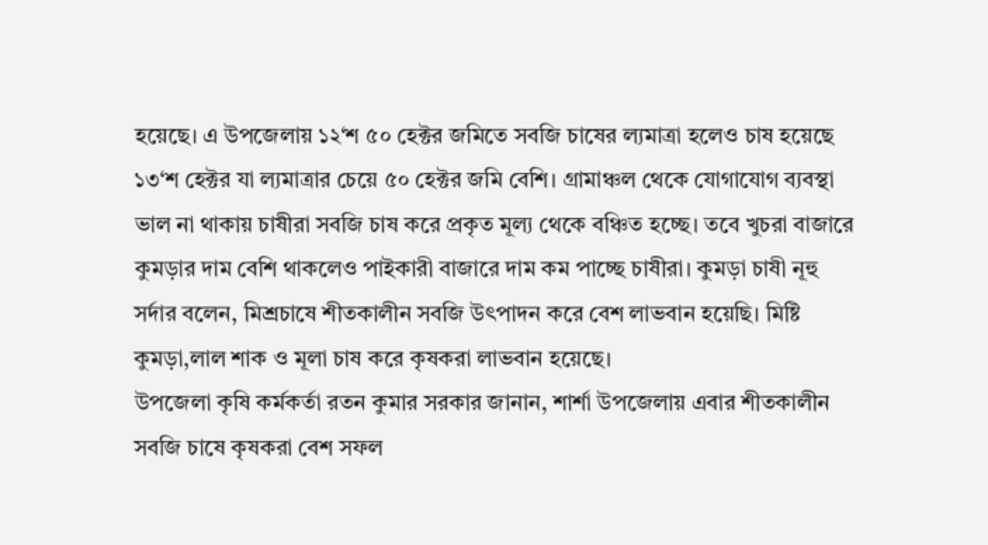হয়েছে। এ উপজেলায় ১২‘শ ৫০ হেক্টর জমিতে সবজি চাষের ল্যমাত্রা হলেও চাষ হয়েছে ১৩‘শ হেক্টর যা ল্যমাত্রার চেয়ে ৫০ হেক্টর জমি বেশি। গ্রামাঞ্চল থেকে যোগাযোগ ব্যবস্থা ভাল না থাকায় চাষীরা সবজি চাষ করে প্রকৃত মূল্য থেকে বঞ্চিত হচ্ছে। তবে খুচরা বাজারে কুমড়ার দাম বেশি থাকলেও পাইকারী বাজারে দাম কম পাচ্ছে চাষীরা। কুমড়া চাষী নূহু সর্দার বলেন, মিশ্রচাষে শীতকালীন সবজি উৎপাদন করে বেশ লাভবান হয়েছি। মিষ্টি কুমড়া,লাল শাক ও মূলা চাষ করে কৃষকরা লাভবান হয়েছে।
উপজেলা কৃষি কর্মকর্তা রতন কুমার সরকার জানান, শার্শা উপজেলায় এবার শীতকালীন সবজি চাষে কৃষকরা বেশ সফল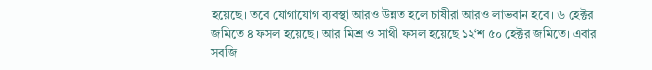হয়েছে। তবে যোগাযোগ ব্যবস্থা আরও উন্নত হলে চাষীরা আরও লাভবান হবে। ৬ হেক্টর জমিতে ৪ ফসল হয়েছে। আর মিশ্র ও সাথী ফসল হয়েছে ১২‘শ ৫০ হেক্টর জমিতে। এবার সবজি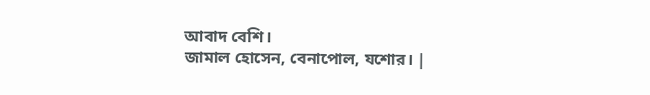আবাদ বেশি।
জামাল হোসেন, বেনাপোল, যশোর। |